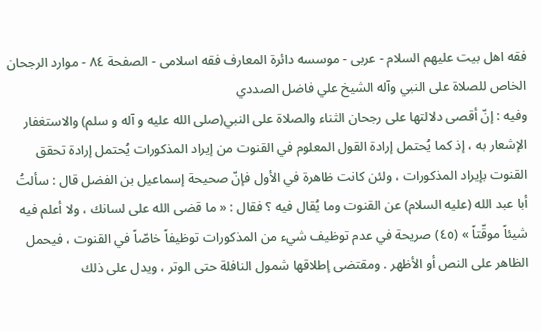فقه اهل بیت علیهم السلام - عربی - موسسه دائرة المعارف فقه اسلامی - الصفحة ٨٤ - موارد الرجحان الخاص للصلاة على النبي وآله الشيخ علي فاضل الصددي
وفيه : إنّ أقصى دلالتها على رجحان الثناء والصلاة على النبي(صلى الله عليه و آله و سلم) والاستغفار الإشعار به ، إذ كما يُحتمل إرادة القول المعلوم في القنوت من إيراد المذكورات يُحتمل إرادة تحقق القنوت بإيراد المذكورات ، ولئن كانت ظاهرة في الأول فإنّ صحيحة إسماعيل بن الفضل قال : سألتُ أبا عبد الله (عليه السلام) عن القنوت وما يُقال فيه ؟ فقال : « ما قضى الله على لسانك ، ولا أعلم فيه شيئاً موقّتاً » (٤٥) صريحة في عدم توظيف شيء من المذكورات توظيفاً خاصّاً في القنوت ، فيحمل الظاهر على النص أو الأظهر . ومقتضى إطلاقها شمول النافلة حتى الوتر ، ويدل على ذلك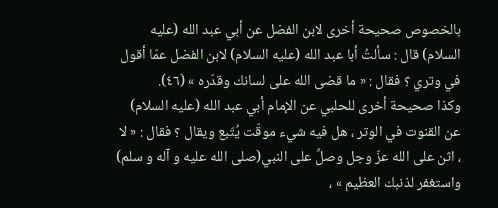بالخصوص صحيحة أخرى لابن الفضل عن أبي عبد الله (عليه السلام) قال : سألتُ أبا عبد الله (عليه السلام) لابن الفضل عمّا أقول في وتري ؟ فقال : « ما قضى الله على لسانك وقدّره » (٤٦).
وكذا صحيحة أخرى للحلبي عن الإمام أبي عبد الله (عليه السلام) عن القنوت في الوتر ، هل فيه شيء موقّت يُتّبع ويقال ؟ فقال : « لا ، اثن على الله عزّ وجل وصلِّ على النبي(صلى الله عليه و آله و سلم) واستغفر لذنبك العظيم » ،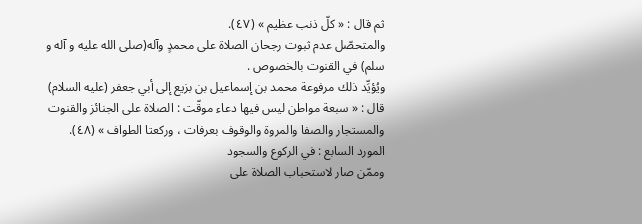ثم قال : « كلّ ذنب عظيم » (٤٧).
والمتحصّل عدم ثبوت رجحان الصلاة على محمدٍ وآله(صلى الله عليه و آله و سلم) في القنوت بالخصوص .
ويُؤيِّد ذلك مرفوعة محمد بن إسماعيل بن بزيع إلى أبي جعفر (عليه السلام) قال : « سبعة مواطن ليس فيها دعاء موقّت : الصلاة على الجنائز والقنوت والمستجار والصفا والمروة والوقوف بعرفات ، وركعتا الطواف » (٤٨).
المورد السابع : في الركوع والسجود
وممّن صار لاستحباب الصلاة على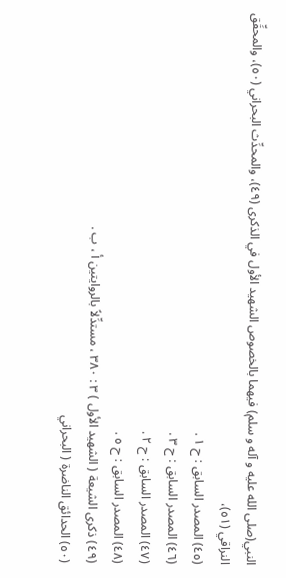النبي(صلى الله عليه و آله و سلم) فيهما بالخصوص الشهيد الأول في الذكرى (٤٩)، والمحدِّث البحراني (٥٠)، والمحقِّق النراقي (٥١)،
(٤٥) المصدر السابق : ح ١ .
(٤٦) المصدر السابق : ح ٣ .
(٤٧) المصدر السابق : ح ٢ .
(٤٨) المصدر السابق : ح ٥ .
(٤٩) ذكرى الشيعة ( الشهيد الأول ) ٣ : ٣٨٠ ، مستدِّلاً بالروايتين أ ، ب .
(٥٠) الحدائق الناضرة ( البحراني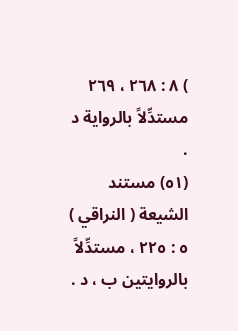) ٨ : ٢٦٨ ، ٢٦٩ مستدِّلاً بالرواية د .
(٥١) مستند الشيعة ( النراقي ) ٥ : ٢٢٥ ، مستدِّلاً بالروايتين ب ، د .